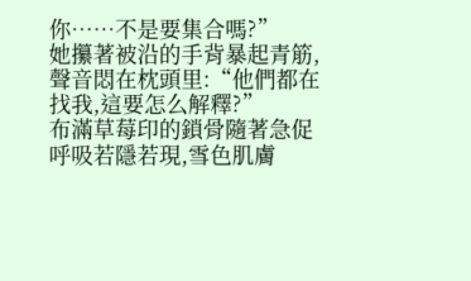你……不是要集合嗎?”
她攥著被沿的手背暴起青筋,聲音悶在枕頭里:“他們都在找我,這要怎么解釋?”
布滿草莓印的鎖骨隨著急促呼吸若隱若現,雪色肌膚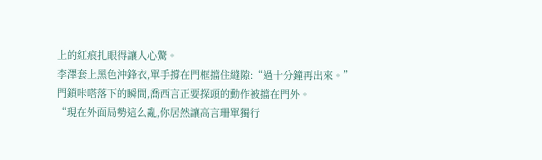上的紅痕扎眼得讓人心驚。
李澤套上黑色沖鋒衣,單手撐在門框擋住縫隙:“過十分鐘再出來。”
門鎖咔嗒落下的瞬間,喬西言正要探頭的動作被擋在門外。
“現在外面局勢這么亂,你居然讓高言珊單獨行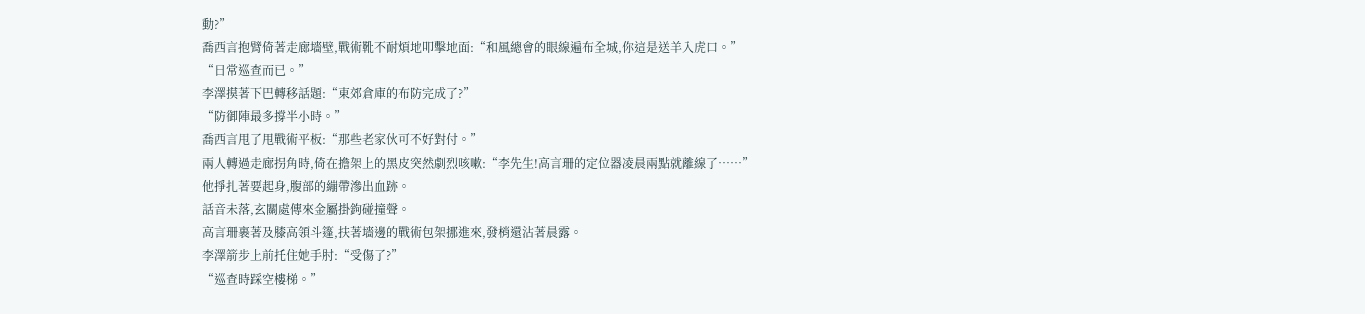動?”
喬西言抱臂倚著走廊墻壁,戰術靴不耐煩地叩擊地面:“和風總會的眼線遍布全城,你這是送羊入虎口。”
“日常巡查而已。”
李澤摸著下巴轉移話題:“東郊倉庫的布防完成了?”
“防御陣最多撐半小時。”
喬西言甩了甩戰術平板:“那些老家伙可不好對付。”
兩人轉過走廊拐角時,倚在擔架上的黑皮突然劇烈咳嗽:“李先生!高言珊的定位器凌晨兩點就離線了……”
他掙扎著要起身,腹部的繃帶滲出血跡。
話音未落,玄關處傳來金屬掛鉤碰撞聲。
高言珊裹著及膝高領斗篷,扶著墻邊的戰術包架挪進來,發梢還沾著晨露。
李澤箭步上前托住她手肘:“受傷了?”
“巡查時踩空樓梯。”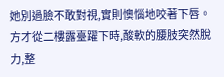她別過臉不敢對視,實則懊惱地咬著下唇。
方才從二樓露臺躍下時,酸軟的腰肢突然脫力,整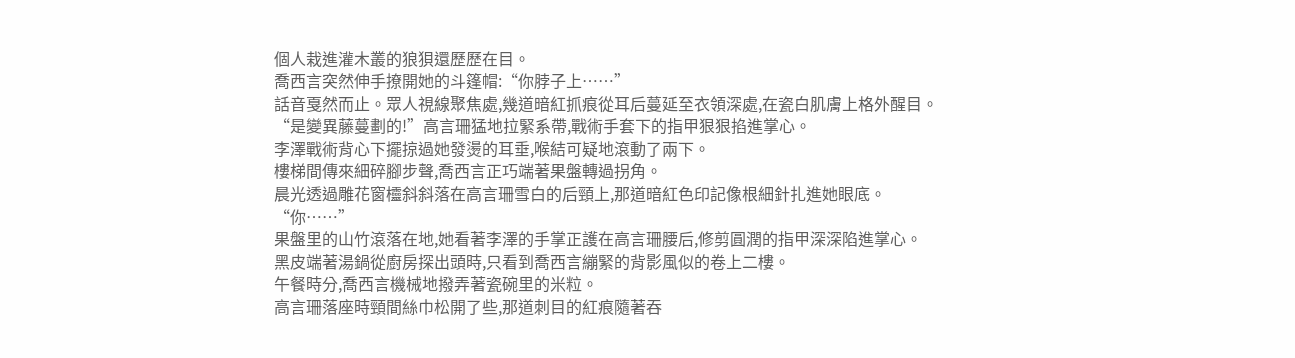個人栽進灌木叢的狼狽還歷歷在目。
喬西言突然伸手撩開她的斗篷帽:“你脖子上……”
話音戛然而止。眾人視線聚焦處,幾道暗紅抓痕從耳后蔓延至衣領深處,在瓷白肌膚上格外醒目。
“是變異藤蔓劃的!”高言珊猛地拉緊系帶,戰術手套下的指甲狠狠掐進掌心。
李澤戰術背心下擺掠過她發燙的耳垂,喉結可疑地滾動了兩下。
樓梯間傳來細碎腳步聲,喬西言正巧端著果盤轉過拐角。
晨光透過雕花窗欞斜斜落在高言珊雪白的后頸上,那道暗紅色印記像根細針扎進她眼底。
“你……”
果盤里的山竹滾落在地,她看著李澤的手掌正護在高言珊腰后,修剪圓潤的指甲深深陷進掌心。
黑皮端著湯鍋從廚房探出頭時,只看到喬西言繃緊的背影風似的卷上二樓。
午餐時分,喬西言機械地撥弄著瓷碗里的米粒。
高言珊落座時頸間絲巾松開了些,那道刺目的紅痕隨著吞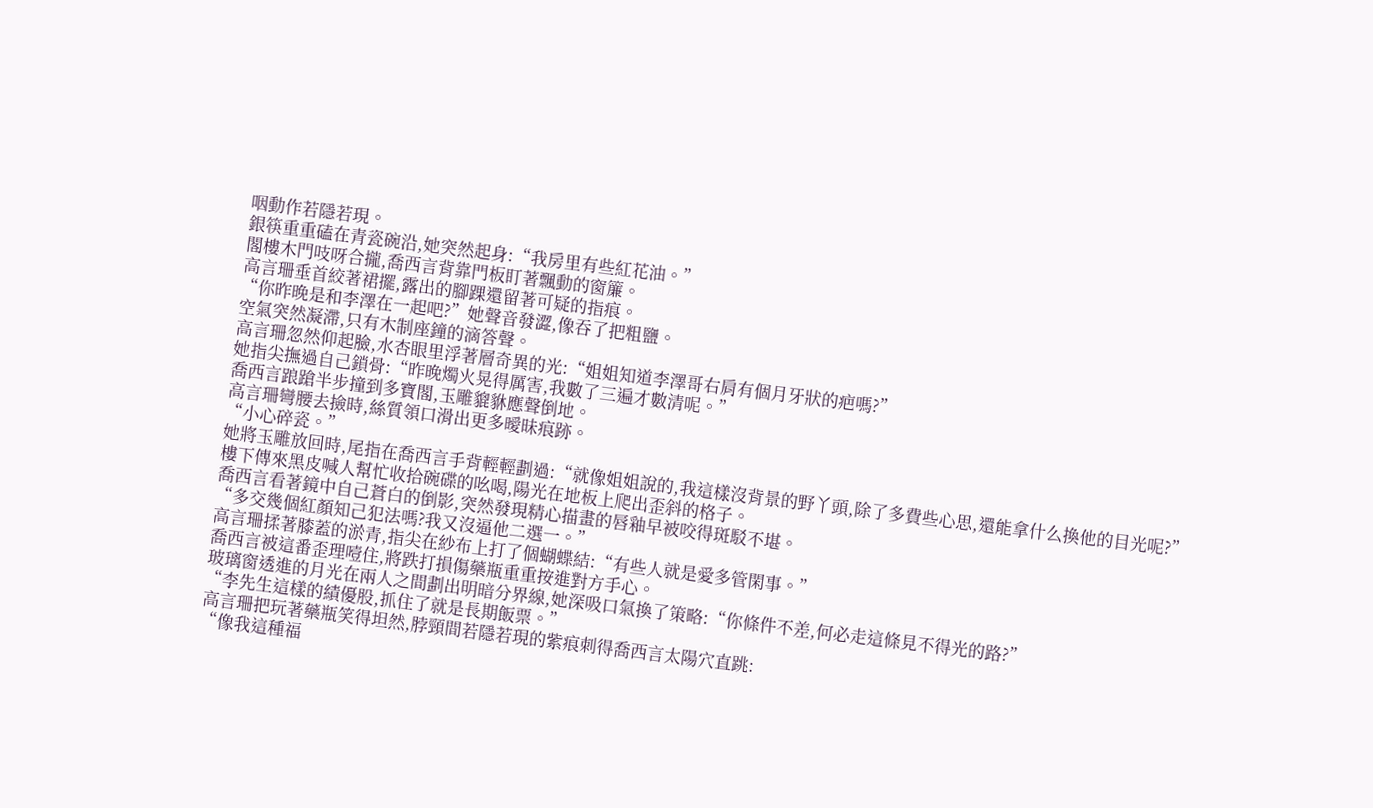咽動作若隱若現。
銀筷重重磕在青瓷碗沿,她突然起身:“我房里有些紅花油。”
閣樓木門吱呀合攏,喬西言背靠門板盯著飄動的窗簾。
高言珊垂首絞著裙擺,露出的腳踝還留著可疑的指痕。
“你昨晚是和李澤在一起吧?”她聲音發澀,像吞了把粗鹽。
空氣突然凝滯,只有木制座鐘的滴答聲。
高言珊忽然仰起臉,水杏眼里浮著層奇異的光:“姐姐知道李澤哥右肩有個月牙狀的疤嗎?”
她指尖撫過自己鎖骨:“昨晚燭火晃得厲害,我數了三遍才數清呢。”
喬西言踉蹌半步撞到多寶閣,玉雕貔貅應聲倒地。
高言珊彎腰去撿時,絲質領口滑出更多曖昧痕跡。
“小心碎瓷。”
她將玉雕放回時,尾指在喬西言手背輕輕劃過:“就像姐姐說的,我這樣沒背景的野丫頭,除了多費些心思,還能拿什么換他的目光呢?”
樓下傳來黑皮喊人幫忙收拾碗碟的吆喝,陽光在地板上爬出歪斜的格子。
喬西言看著鏡中自己蒼白的倒影,突然發現精心描畫的唇釉早被咬得斑駁不堪。
“多交幾個紅顏知己犯法嗎?我又沒逼他二選一。”
高言珊揉著膝蓋的淤青,指尖在紗布上打了個蝴蝶結:“有些人就是愛多管閑事。”
喬西言被這番歪理噎住,將跌打損傷藥瓶重重按進對方手心。
玻璃窗透進的月光在兩人之間劃出明暗分界線,她深吸口氣換了策略:“你條件不差,何必走這條見不得光的路?”
“李先生這樣的績優股,抓住了就是長期飯票。”
高言珊把玩著藥瓶笑得坦然,脖頸間若隱若現的紫痕刺得喬西言太陽穴直跳:
“像我這種福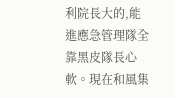利院長大的,能進應急管理隊全靠黑皮隊長心軟。現在和風集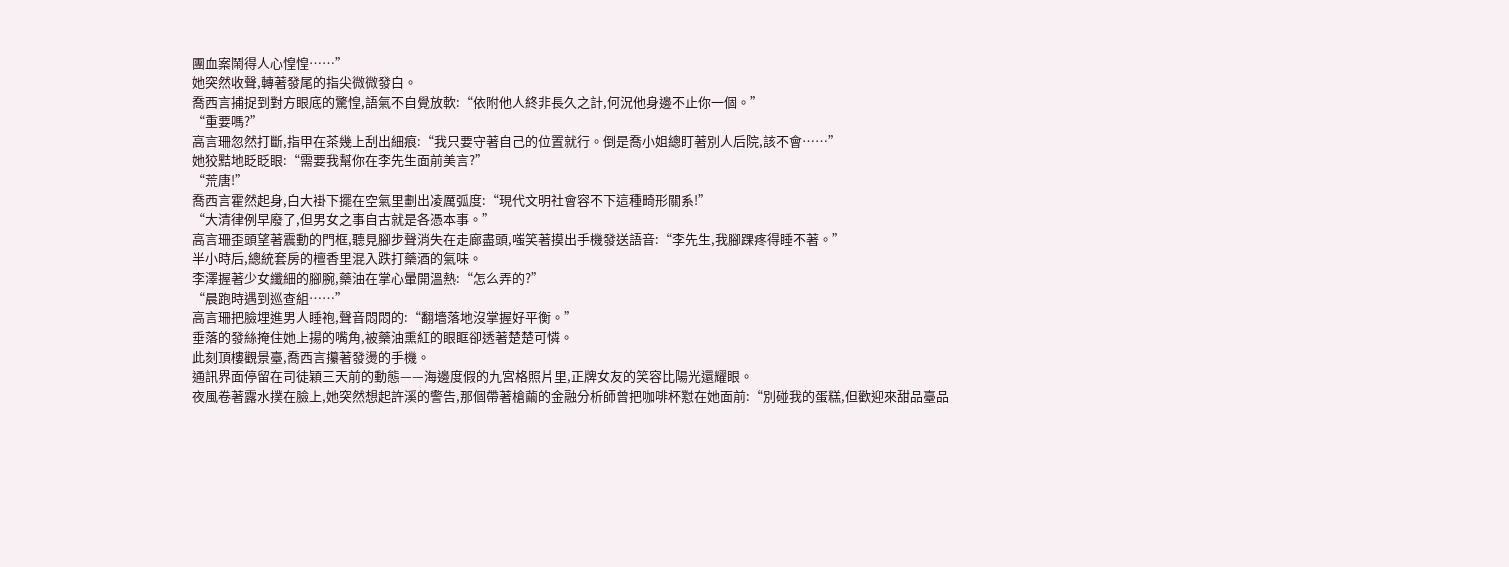團血案鬧得人心惶惶……”
她突然收聲,轉著發尾的指尖微微發白。
喬西言捕捉到對方眼底的驚惶,語氣不自覺放軟:“依附他人終非長久之計,何況他身邊不止你一個。”
“重要嗎?”
高言珊忽然打斷,指甲在茶幾上刮出細痕:“我只要守著自己的位置就行。倒是喬小姐總盯著別人后院,該不會……”
她狡黠地眨眨眼:“需要我幫你在李先生面前美言?”
“荒唐!”
喬西言霍然起身,白大褂下擺在空氣里劃出凌厲弧度:“現代文明社會容不下這種畸形關系!”
“大清律例早廢了,但男女之事自古就是各憑本事。”
高言珊歪頭望著震動的門框,聽見腳步聲消失在走廊盡頭,嗤笑著摸出手機發送語音:“李先生,我腳踝疼得睡不著。”
半小時后,總統套房的檀香里混入跌打藥酒的氣味。
李澤握著少女纖細的腳腕,藥油在掌心暈開溫熱:“怎么弄的?”
“晨跑時遇到巡查組……”
高言珊把臉埋進男人睡袍,聲音悶悶的:“翻墻落地沒掌握好平衡。”
垂落的發絲掩住她上揚的嘴角,被藥油熏紅的眼眶卻透著楚楚可憐。
此刻頂樓觀景臺,喬西言攥著發燙的手機。
通訊界面停留在司徒穎三天前的動態——海邊度假的九宮格照片里,正牌女友的笑容比陽光還耀眼。
夜風卷著露水撲在臉上,她突然想起許溪的警告,那個帶著槍繭的金融分析師曾把咖啡杯懟在她面前:“別碰我的蛋糕,但歡迎來甜品臺品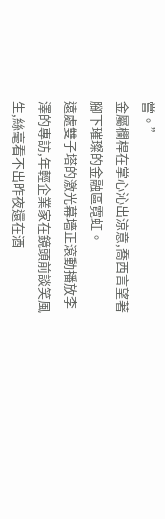嘗。”
金屬欄桿在掌心沁出涼意,喬西言望著腳下璀璨的金融區霓虹。
遠處雙子塔的激光幕墻正滾動播放李澤的專訪,年輕企業家在鏡頭前談笑風生,絲毫看不出昨夜還在酒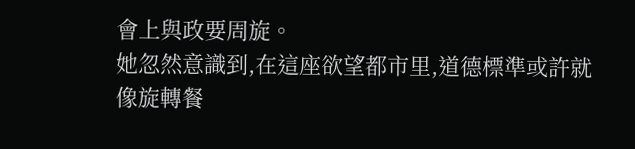會上與政要周旋。
她忽然意識到,在這座欲望都市里,道德標準或許就像旋轉餐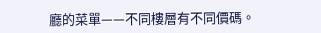廳的菜單——不同樓層有不同價碼。